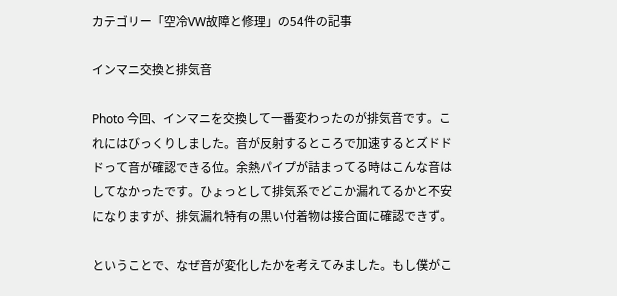カテゴリー「空冷VW故障と修理」の54件の記事

インマニ交換と排気音

Photo 今回、インマニを交換して一番変わったのが排気音です。これにはびっくりしました。音が反射するところで加速するとズドドドって音が確認できる位。余熱パイプが詰まってる時はこんな音はしてなかったです。ひょっとして排気系でどこか漏れてるかと不安になりますが、排気漏れ特有の黒い付着物は接合面に確認できず。

ということで、なぜ音が変化したかを考えてみました。もし僕がこ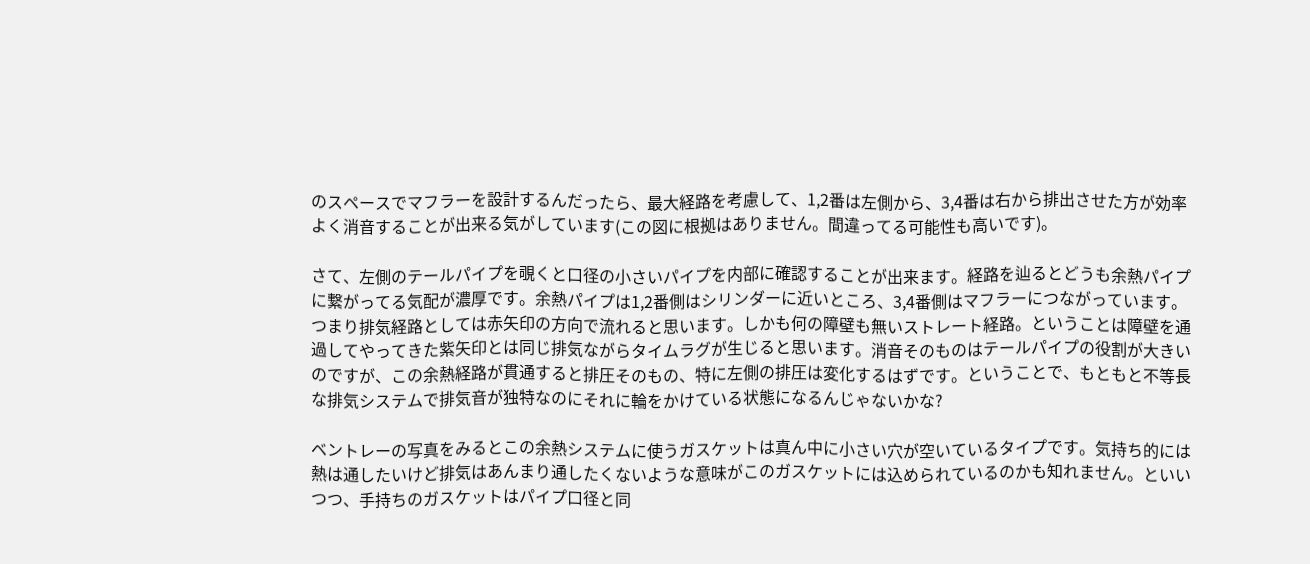のスペースでマフラーを設計するんだったら、最大経路を考慮して、1,2番は左側から、3,4番は右から排出させた方が効率よく消音することが出来る気がしています(この図に根拠はありません。間違ってる可能性も高いです)。

さて、左側のテールパイプを覗くと口径の小さいパイプを内部に確認することが出来ます。経路を辿るとどうも余熱パイプに繋がってる気配が濃厚です。余熱パイプは1,2番側はシリンダーに近いところ、3,4番側はマフラーにつながっています。つまり排気経路としては赤矢印の方向で流れると思います。しかも何の障壁も無いストレート経路。ということは障壁を通過してやってきた紫矢印とは同じ排気ながらタイムラグが生じると思います。消音そのものはテールパイプの役割が大きいのですが、この余熱経路が貫通すると排圧そのもの、特に左側の排圧は変化するはずです。ということで、もともと不等長な排気システムで排気音が独特なのにそれに輪をかけている状態になるんじゃないかな?

ベントレーの写真をみるとこの余熱システムに使うガスケットは真ん中に小さい穴が空いているタイプです。気持ち的には熱は通したいけど排気はあんまり通したくないような意味がこのガスケットには込められているのかも知れません。といいつつ、手持ちのガスケットはパイプ口径と同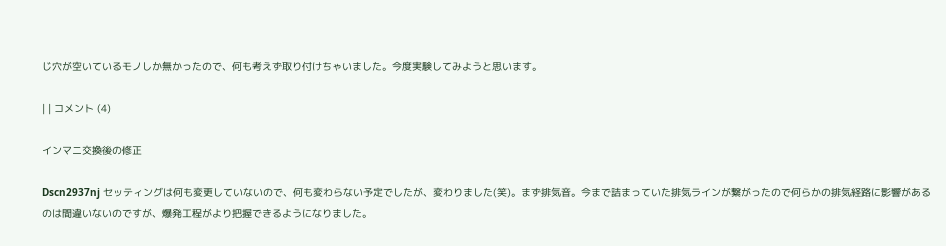じ穴が空いているモノしか無かったので、何も考えず取り付けちゃいました。今度実験してみようと思います。

| | コメント (4)

インマニ交換後の修正

Dscn2937nj セッティングは何も変更していないので、何も変わらない予定でしたが、変わりました(笑)。まず排気音。今まで詰まっていた排気ラインが繋がったので何らかの排気経路に影響があるのは間違いないのですが、爆発工程がより把握できるようになりました。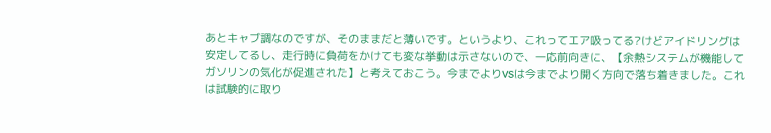あとキャブ調なのですが、そのままだと薄いです。というより、これってエア吸ってる?けどアイドリングは安定してるし、走行時に負荷をかけても変な挙動は示さないので、一応前向きに、【余熱システムが機能してガソリンの気化が促進された】と考えておこう。今までよりVSは今までより開く方向で落ち着きました。これは試験的に取り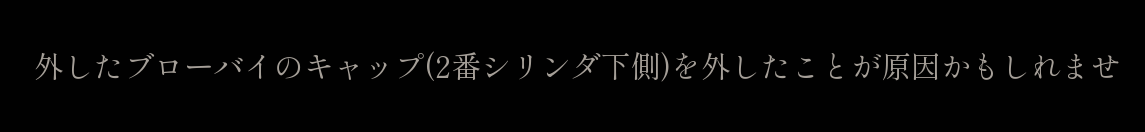外したブローバイのキャップ(2番シリンダ下側)を外したことが原因かもしれませ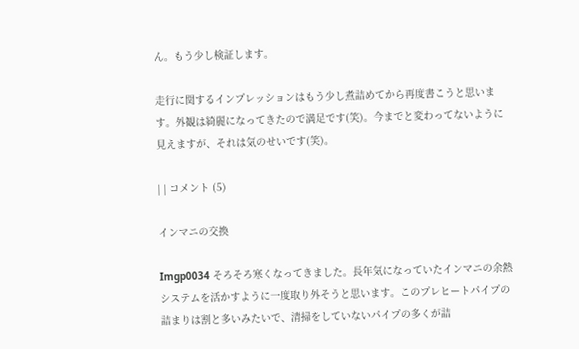ん。もう少し検証します。

走行に関するインプレッションはもう少し煮詰めてから再度書こうと思います。外観は綺麗になってきたので満足です(笑)。今までと変わってないように見えますが、それは気のせいです(笑)。

| | コメント (5)

インマニの交換

Imgp0034 そろそろ寒くなってきました。長年気になっていたインマニの余熱システムを活かすように一度取り外そうと思います。このプレヒートパイプの詰まりは割と多いみたいで、清掃をしていないパイプの多くが詰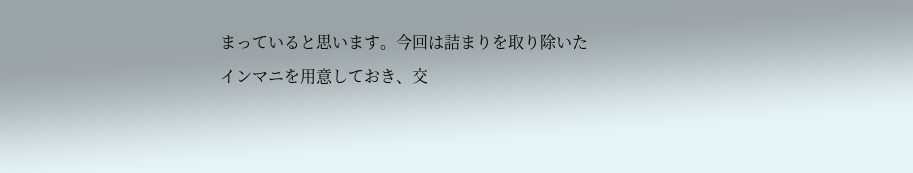まっていると思います。今回は詰まりを取り除いたインマニを用意しておき、交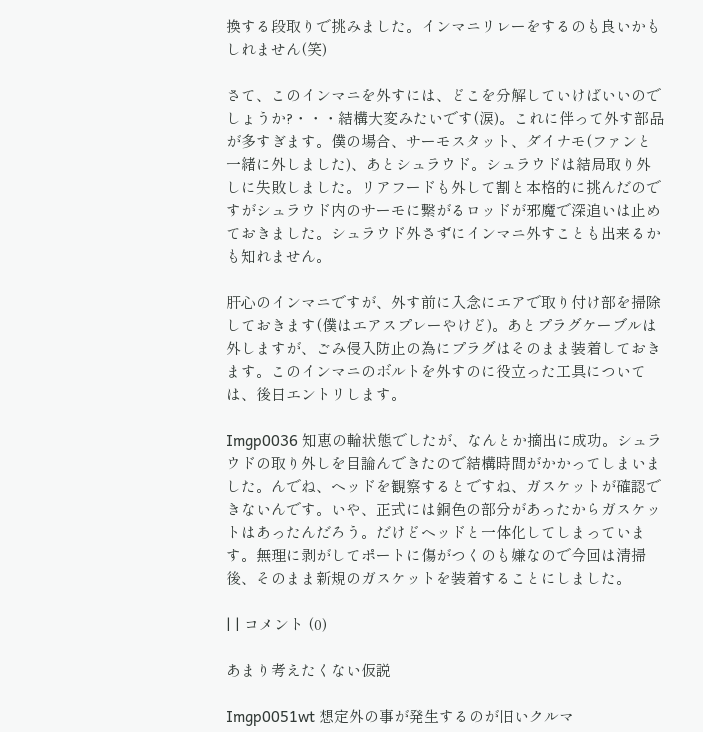換する段取りで挑みました。インマニリレーをするのも良いかもしれません(笑)

さて、このインマニを外すには、どこを分解していけばいいのでしょうか?・・・結構大変みたいです(涙)。これに伴って外す部品が多すぎます。僕の場合、サーモスタット、ダイナモ(ファンと一緒に外しました)、あとシュラウド。シュラウドは結局取り外しに失敗しました。リアフードも外して割と本格的に挑んだのですがシュラウド内のサーモに繋がるロッドが邪魔で深追いは止めておきました。シュラウド外さずにインマニ外すことも出来るかも知れません。

肝心のインマニですが、外す前に入念にエアで取り付け部を掃除しておきます(僕はエアスプレーやけど)。あとプラグケーブルは外しますが、ごみ侵入防止の為にプラグはそのまま装着しておきます。このインマニのボルトを外すのに役立った工具については、後日エントリします。

Imgp0036 知恵の輪状態でしたが、なんとか摘出に成功。シュラウドの取り外しを目論んできたので結構時間がかかってしまいました。んでね、ヘッドを観察するとですね、ガスケットが確認できないんです。いや、正式には銅色の部分があったからガスケットはあったんだろう。だけどヘッドと一体化してしまっています。無理に剥がしてポートに傷がつくのも嫌なので今回は清掃後、そのまま新規のガスケットを装着することにしました。

| | コメント (0)

あまり考えたくない仮説

Imgp0051wt 想定外の事が発生するのが旧いクルマ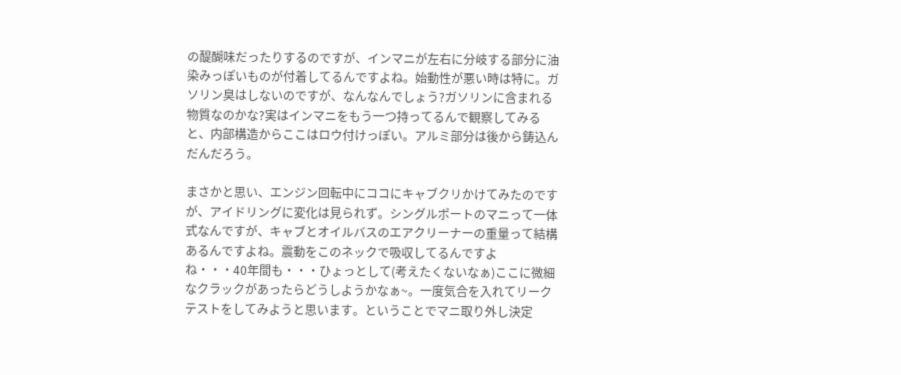の醍醐味だったりするのですが、インマニが左右に分岐する部分に油染みっぽいものが付着してるんですよね。始動性が悪い時は特に。ガソリン臭はしないのですが、なんなんでしょう?ガソリンに含まれる物質なのかな?実はインマニをもう一つ持ってるんで観察してみると、内部構造からここはロウ付けっぽい。アルミ部分は後から鋳込んだんだろう。

まさかと思い、エンジン回転中にココにキャブクリかけてみたのですが、アイドリングに変化は見られず。シングルポートのマニって一体式なんですが、キャブとオイルバスのエアクリーナーの重量って結構あるんですよね。震動をこのネックで吸収してるんですよね・・・40年間も・・・ひょっとして(考えたくないなぁ)ここに微細なクラックがあったらどうしようかなぁ~。一度気合を入れてリークテストをしてみようと思います。ということでマニ取り外し決定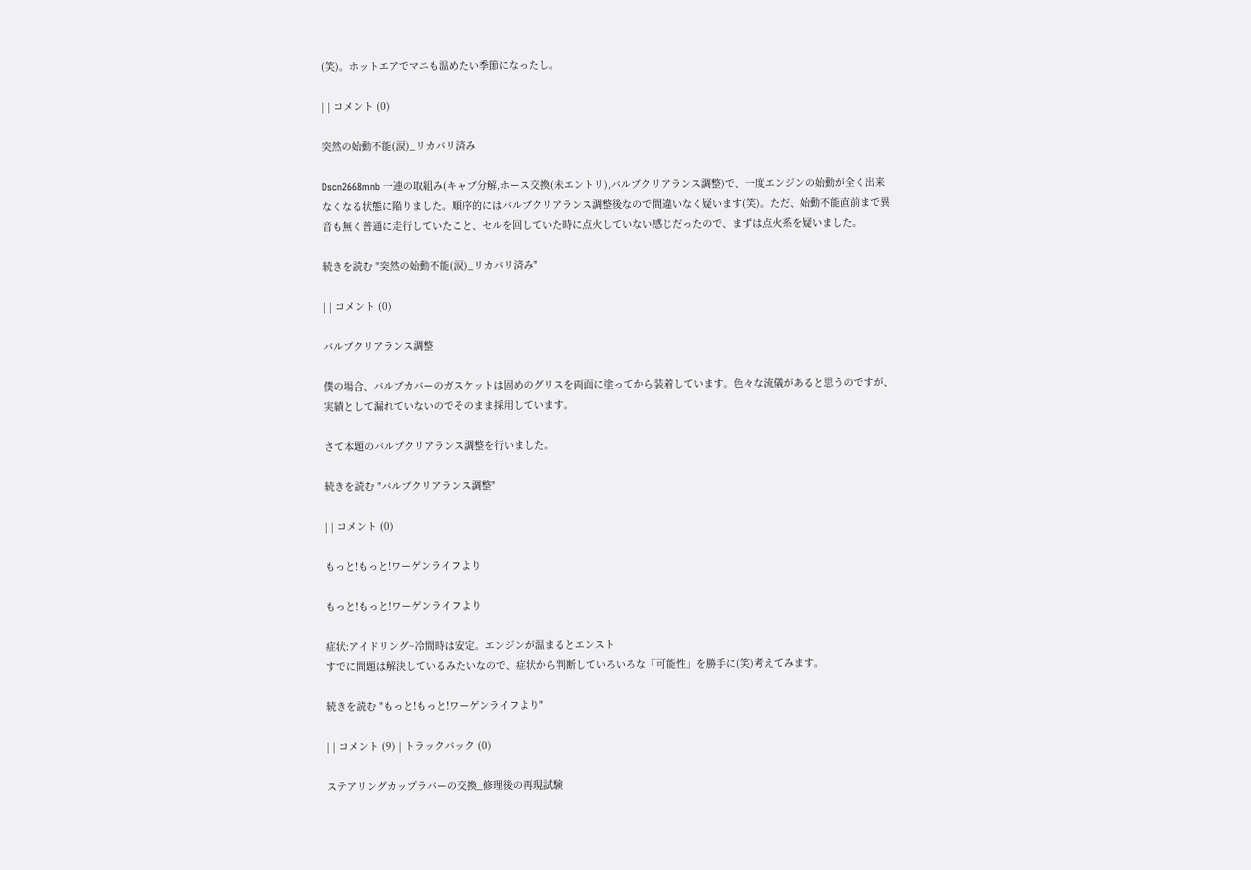(笑)。ホットエアでマニも温めたい季節になったし。

| | コメント (0)

突然の始動不能(涙)_リカバリ済み

Dscn2668mnb 一連の取組み(キャブ分解,ホース交換(未エントリ),バルブクリアランス調整)で、一度エンジンの始動が全く出来なくなる状態に陥りました。順序的にはバルブクリアランス調整後なので間違いなく疑います(笑)。ただ、始動不能直前まで異音も無く普通に走行していたこと、セルを回していた時に点火していない感じだったので、まずは点火系を疑いました。

続きを読む "突然の始動不能(涙)_リカバリ済み"

| | コメント (0)

バルブクリアランス調整

僕の場合、バルブカバーのガスケットは固めのグリスを両面に塗ってから装着しています。色々な流儀があると思うのですが、実績として漏れていないのでそのまま採用しています。

さて本題のバルブクリアランス調整を行いました。

続きを読む "バルブクリアランス調整"

| | コメント (0)

もっと!もっと!ワーゲンライフより

もっと!もっと!ワーゲンライフより

症状:アイドリング~冷間時は安定。エンジンが温まるとエンスト
すでに問題は解決しているみたいなので、症状から判断していろいろな「可能性」を勝手に(笑)考えてみます。

続きを読む "もっと!もっと!ワーゲンライフより"

| | コメント (9) | トラックバック (0)

ステアリングカップラバーの交換_修理後の再現試験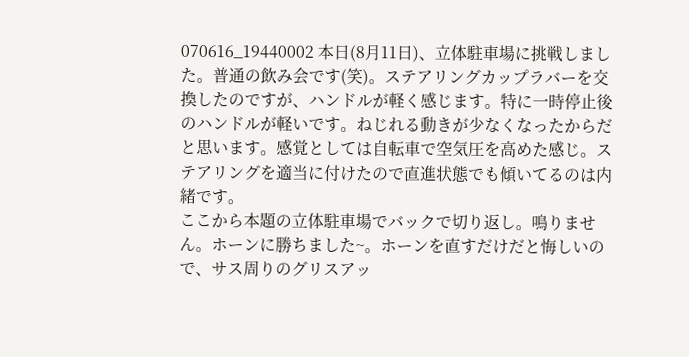070616_19440002 本日(8月11日)、立体駐車場に挑戦しました。普通の飲み会です(笑)。ステアリングカップラバーを交換したのですが、ハンドルが軽く感じます。特に一時停止後のハンドルが軽いです。ねじれる動きが少なくなったからだと思います。感覚としては自転車で空気圧を高めた感じ。ステアリングを適当に付けたので直進状態でも傾いてるのは内緒です。
ここから本題の立体駐車場でバックで切り返し。鳴りません。ホーンに勝ちました~。ホーンを直すだけだと悔しいので、サス周りのグリスアッ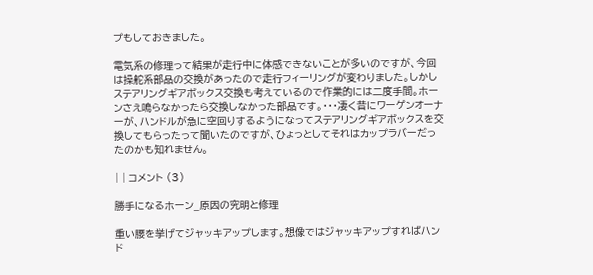プもしておきました。

電気系の修理って結果が走行中に体感できないことが多いのですが、今回は操舵系部品の交換があったので走行フィーリングが変わりました。しかしステアリングギアボックス交換も考えているので作業的には二度手間。ホーンさえ鳴らなかったら交換しなかった部品です。・・・凄く昔にワーゲンオーナーが、ハンドルが急に空回りするようになってステアリングギアボックスを交換してもらったって聞いたのですが、ひょっとしてそれはカップラバーだったのかも知れません。

| | コメント (3)

勝手になるホーン_原因の究明と修理

重い腰を挙げてジャッキアップします。想像ではジャッキアップすればハンド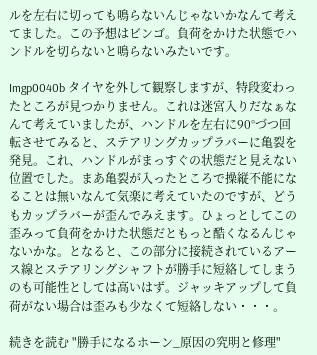ルを左右に切っても鳴らないんじゃないかなんて考えてました。この予想はビンゴ。負荷をかけた状態でハンドルを切らないと鳴らないみたいです。

Imgp0040b タイヤを外して観察しますが、特段変わったところが見つかりません。これは迷宮入りだなぁなんて考えていましたが、ハンドルを左右に90°づつ回転させてみると、ステアリングカップラバーに亀裂を発見。これ、ハンドルがまっすぐの状態だと見えない位置でした。まあ亀裂が入ったところで操縦不能になることは無いなんて気楽に考えていたのですが、どうもカップラバーが歪んでみえます。ひょっとしてこの歪みって負荷をかけた状態だともっと酷くなるんじゃないかな。となると、この部分に接続されているアース線とステアリングシャフトが勝手に短絡してしまうのも可能性としては高いはず。ジャッキアップして負荷がない場合は歪みも少なくて短絡しない・・・。

続きを読む "勝手になるホーン_原因の究明と修理"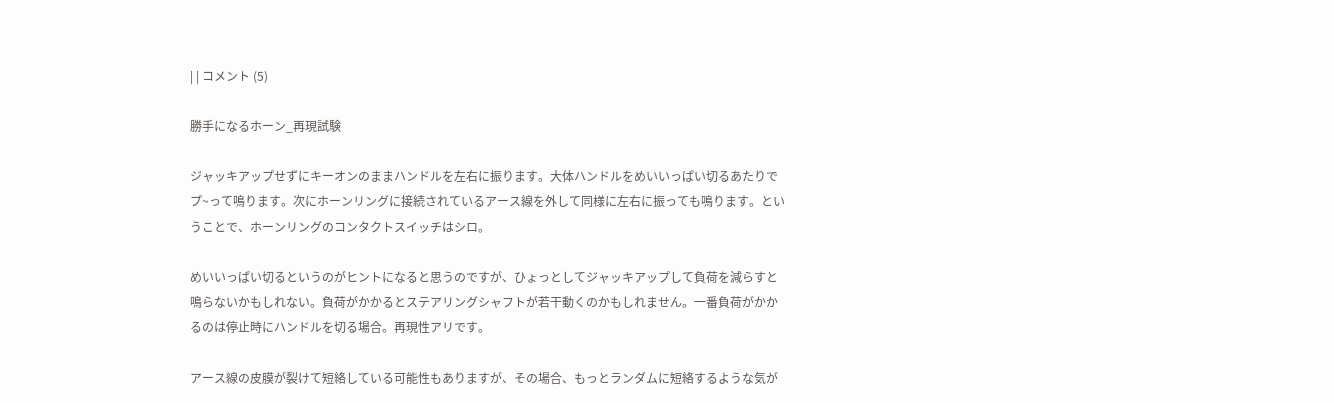| | コメント (5)

勝手になるホーン_再現試験

ジャッキアップせずにキーオンのままハンドルを左右に振ります。大体ハンドルをめいいっぱい切るあたりでプ~って鳴ります。次にホーンリングに接続されているアース線を外して同様に左右に振っても鳴ります。ということで、ホーンリングのコンタクトスイッチはシロ。

めいいっぱい切るというのがヒントになると思うのですが、ひょっとしてジャッキアップして負荷を減らすと鳴らないかもしれない。負荷がかかるとステアリングシャフトが若干動くのかもしれません。一番負荷がかかるのは停止時にハンドルを切る場合。再現性アリです。

アース線の皮膜が裂けて短絡している可能性もありますが、その場合、もっとランダムに短絡するような気が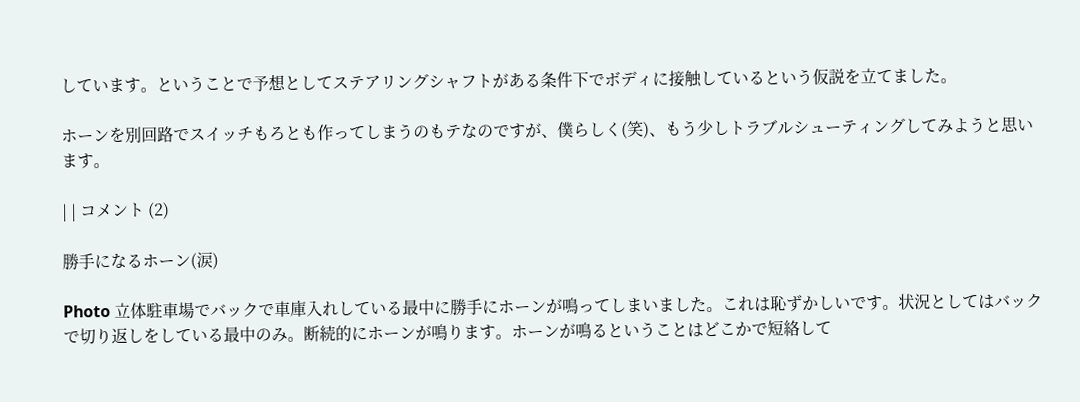しています。ということで予想としてステアリングシャフトがある条件下でボディに接触しているという仮説を立てました。

ホーンを別回路でスイッチもろとも作ってしまうのもテなのですが、僕らしく(笑)、もう少しトラブルシューティングしてみようと思います。

| | コメント (2)

勝手になるホーン(涙)

Photo 立体駐車場でバックで車庫入れしている最中に勝手にホーンが鳴ってしまいました。これは恥ずかしいです。状況としてはバックで切り返しをしている最中のみ。断続的にホーンが鳴ります。ホーンが鳴るということはどこかで短絡して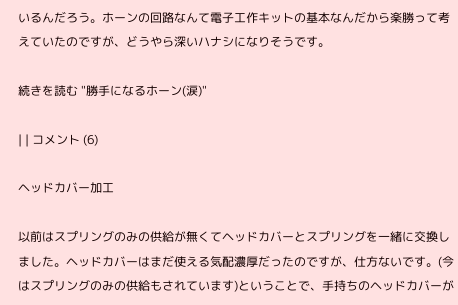いるんだろう。ホーンの回路なんて電子工作キットの基本なんだから楽勝って考えていたのですが、どうやら深いハナシになりそうです。

続きを読む "勝手になるホーン(涙)"

| | コメント (6)

ヘッドカバー加工

以前はスプリングのみの供給が無くてヘッドカバーとスプリングを一緒に交換しました。ヘッドカバーはまだ使える気配濃厚だったのですが、仕方ないです。(今はスプリングのみの供給もされています)ということで、手持ちのヘッドカバーが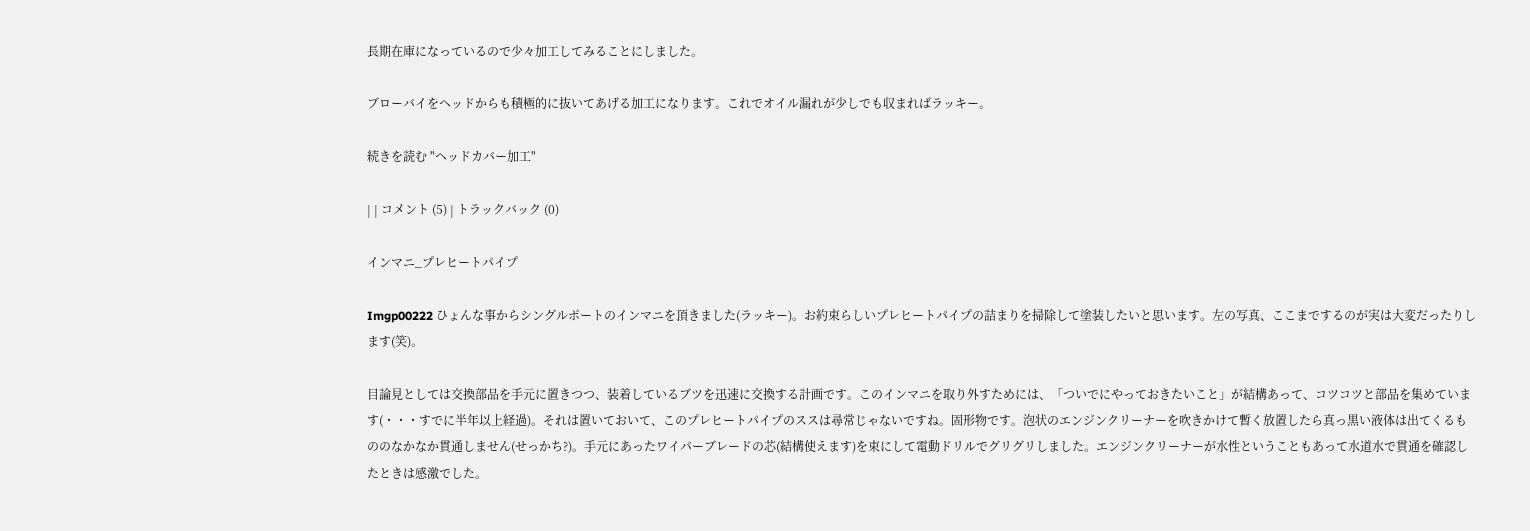長期在庫になっているので少々加工してみることにしました。

ブローバイをヘッドからも積極的に抜いてあげる加工になります。これでオイル漏れが少しでも収まればラッキー。

続きを読む "ヘッドカバー加工"

| | コメント (5) | トラックバック (0)

インマニ_プレヒートパイプ

Imgp00222 ひょんな事からシングルポートのインマニを頂きました(ラッキー)。お約束らしいプレヒートパイプの詰まりを掃除して塗装したいと思います。左の写真、ここまでするのが実は大変だったりします(笑)。

目論見としては交換部品を手元に置きつつ、装着しているブツを迅速に交換する計画です。このインマニを取り外すためには、「ついでにやっておきたいこと」が結構あって、コツコツと部品を集めています(・・・すでに半年以上経過)。それは置いておいて、このプレヒートパイプのススは尋常じゃないですね。固形物です。泡状のエンジンクリーナーを吹きかけて暫く放置したら真っ黒い液体は出てくるもののなかなか貫通しません(せっかち?)。手元にあったワイパーブレードの芯(結構使えます)を束にして電動ドリルでグリグリしました。エンジンクリーナーが水性ということもあって水道水で貫通を確認したときは感激でした。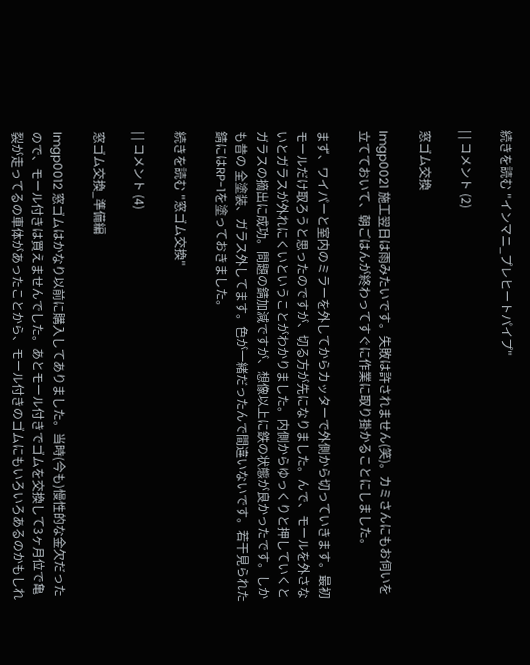続きを読む "インマニ_プレヒートパイプ"

| | コメント (2)

窓ゴム交換

Imgp0021 施工翌日は雨みたいです。失敗は許されません(笑)。カミさんにもお伺いを立てておいて、朝ごはんが終わってすぐに作業に取り掛かることにしました。

まず、ワイパーと室内のミラーを外してからカッターで外側から切っていきます。最初モールだけ取ろうと思ったのですが、切る方が先になりました。んで、モールを外さないとガラスが外れにくいということがわかりました。内側からゆっくりと押していくとガラスの摘出に成功。問題の錆加減ですが、想像以上に鉄の状態が良かったです。しかも昔の 全塗装、ガラス外してます。色が一緒だったんで間違いないです。若干見られた錆にはRP-1を塗っておきました。

続きを読む "窓ゴム交換"

| | コメント (4)

窓ゴム交換_準備編

Imgp0012 窓ゴムはかなり以前に購入してありました。当時(今も)慢性的な金欠だったので、モール付きは買えませんでした。あとモール付きでゴムを交換して3ヶ月位で亀裂が走ってるの車体があったことから、モール付きのゴムにもいろいろあるのかもしれ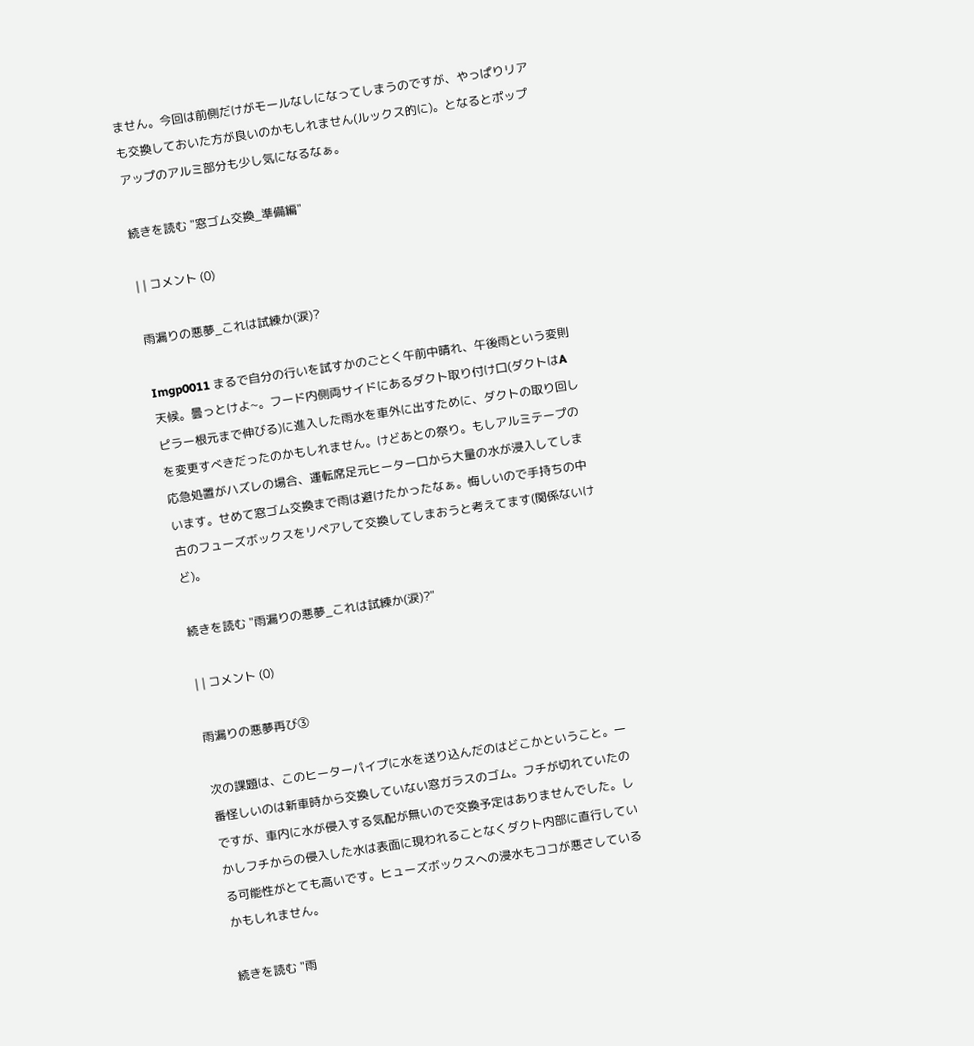ません。今回は前側だけがモールなしになってしまうのですが、やっぱりリアも交換しておいた方が良いのかもしれません(ルックス的に)。となるとポップアップのアルミ部分も少し気になるなぁ。

続きを読む "窓ゴム交換_準備編"

| | コメント (0)

雨漏りの悪夢_これは試練か(涙)?

Imgp0011 まるで自分の行いを試すかのごとく午前中晴れ、午後雨という変則天候。曇っとけよ~。フード内側両サイドにあるダクト取り付け口(ダクトはAピラー根元まで伸びる)に進入した雨水を車外に出すために、ダクトの取り回しを変更すべきだったのかもしれません。けどあとの祭り。もしアルミテープの応急処置がハズレの場合、運転席足元ヒーター口から大量の水が浸入してしまいます。せめて窓ゴム交換まで雨は避けたかったなぁ。悔しいので手持ちの中古のフューズボックスをリペアして交換してしまおうと考えてます(関係ないけど)。

続きを読む "雨漏りの悪夢_これは試練か(涙)?"

| | コメント (0)

雨漏りの悪夢再び③

次の課題は、このヒーターパイプに水を送り込んだのはどこかということ。一番怪しいのは新車時から交換していない窓ガラスのゴム。フチが切れていたのですが、車内に水が侵入する気配が無いので交換予定はありませんでした。しかしフチからの侵入した水は表面に現われることなくダクト内部に直行している可能性がとても高いです。ヒューズボックスへの浸水もココが悪さしているかもしれません。

続きを読む "雨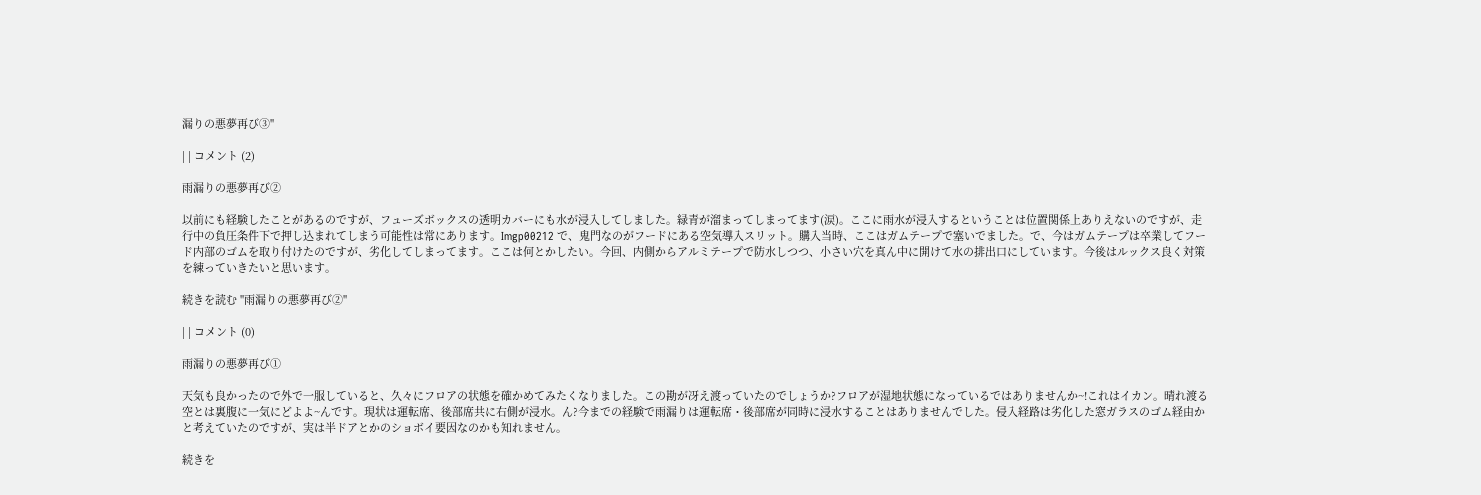漏りの悪夢再び③"

| | コメント (2)

雨漏りの悪夢再び②

以前にも経験したことがあるのですが、フューズボックスの透明カバーにも水が浸入してしました。緑青が溜まってしまってます(涙)。ここに雨水が浸入するということは位置関係上ありえないのですが、走行中の負圧条件下で押し込まれてしまう可能性は常にあります。Imgp00212 で、鬼門なのがフードにある空気導入スリット。購入当時、ここはガムテープで塞いでました。で、今はガムテープは卒業してフード内部のゴムを取り付けたのですが、劣化してしまってます。ここは何とかしたい。今回、内側からアルミテープで防水しつつ、小さい穴を真ん中に開けて水の排出口にしています。今後はルックス良く対策を練っていきたいと思います。

続きを読む "雨漏りの悪夢再び②"

| | コメント (0)

雨漏りの悪夢再び①

天気も良かったので外で一服していると、久々にフロアの状態を確かめてみたくなりました。この勘が冴え渡っていたのでしょうか?フロアが湿地状態になっているではありませんか~!これはイカン。晴れ渡る空とは裏腹に一気にどよよ~んです。現状は運転席、後部席共に右側が浸水。ん?今までの経験で雨漏りは運転席・後部席が同時に浸水することはありませんでした。侵入経路は劣化した窓ガラスのゴム経由かと考えていたのですが、実は半ドアとかのショボイ要因なのかも知れません。

続きを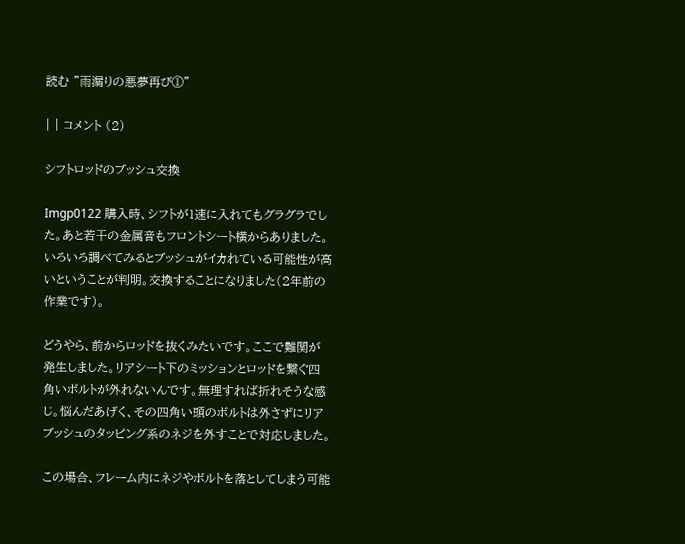読む "雨漏りの悪夢再び①"

| | コメント (2)

シフトロッドのブッシュ交換

Imgp0122 購入時、シフトが1速に入れてもグラグラでした。あと若干の金属音もフロントシート横からありました。いろいろ調べてみるとブッシュがイカれている可能性が高いということが判明。交換することになりました(2年前の作業です)。

どうやら、前からロッドを抜くみたいです。ここで難関が発生しました。リアシート下のミッションとロッドを繋ぐ四角いボルトが外れないんです。無理すれば折れそうな感じ。悩んだあげく、その四角い頭のボルトは外さずにリアブッシュのタッピング系のネジを外すことで対応しました。

この場合、フレーム内にネジやボルトを落としてしまう可能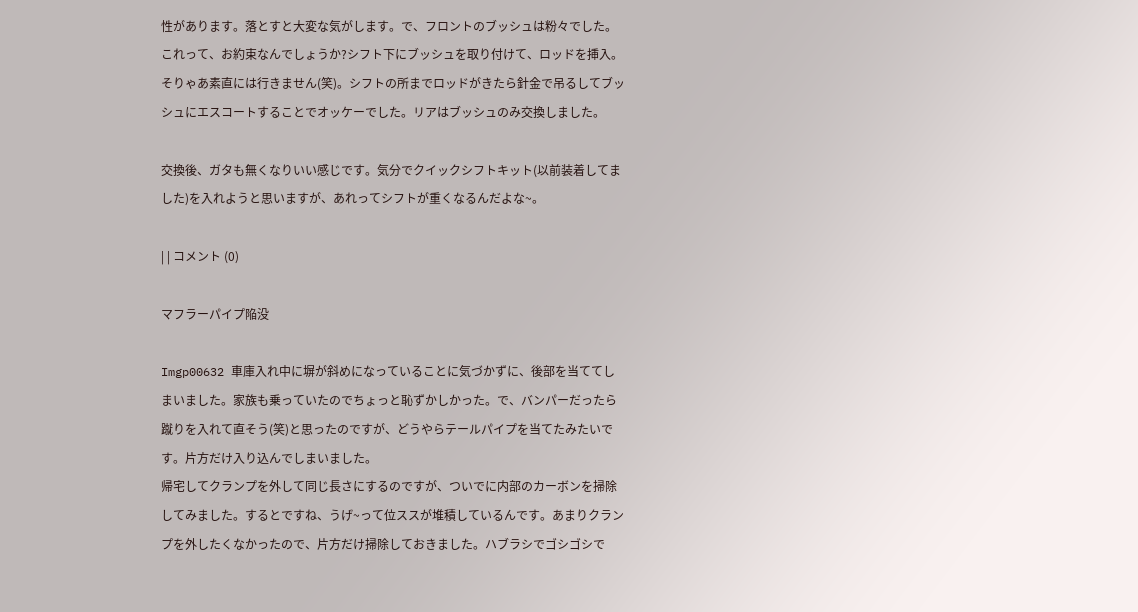性があります。落とすと大変な気がします。で、フロントのブッシュは粉々でした。これって、お約束なんでしょうか?シフト下にブッシュを取り付けて、ロッドを挿入。そりゃあ素直には行きません(笑)。シフトの所までロッドがきたら針金で吊るしてブッシュにエスコートすることでオッケーでした。リアはブッシュのみ交換しました。

交換後、ガタも無くなりいい感じです。気分でクイックシフトキット(以前装着してました)を入れようと思いますが、あれってシフトが重くなるんだよな~。

| | コメント (0)

マフラーパイプ陥没

Imgp00632 車庫入れ中に塀が斜めになっていることに気づかずに、後部を当ててしまいました。家族も乗っていたのでちょっと恥ずかしかった。で、バンパーだったら蹴りを入れて直そう(笑)と思ったのですが、どうやらテールパイプを当てたみたいです。片方だけ入り込んでしまいました。
帰宅してクランプを外して同じ長さにするのですが、ついでに内部のカーボンを掃除してみました。するとですね、うげ~って位ススが堆積しているんです。あまりクランプを外したくなかったので、片方だけ掃除しておきました。ハブラシでゴシゴシで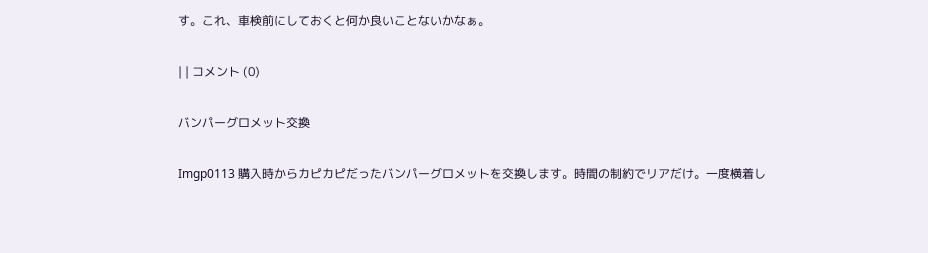す。これ、車検前にしておくと何か良いことないかなぁ。

| | コメント (0)

バンパーグロメット交換

Imgp0113 購入時からカピカピだったバンパーグロメットを交換します。時間の制約でリアだけ。一度横着し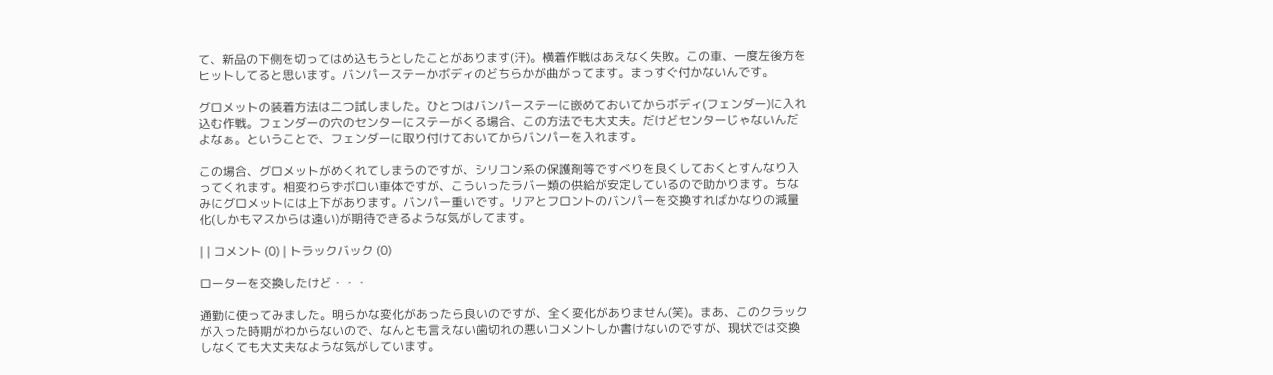て、新品の下側を切ってはめ込もうとしたことがあります(汗)。横着作戦はあえなく失敗。この車、一度左後方をヒットしてると思います。バンパーステーかボディのどちらかが曲がってます。まっすぐ付かないんです。

グロメットの装着方法は二つ試しました。ひとつはバンパーステーに嵌めておいてからボディ(フェンダー)に入れ込む作戦。フェンダーの穴のセンターにステーがくる場合、この方法でも大丈夫。だけどセンターじゃないんだよなぁ。ということで、フェンダーに取り付けておいてからバンパーを入れます。

この場合、グロメットがめくれてしまうのですが、シリコン系の保護剤等ですべりを良くしておくとすんなり入ってくれます。相変わらずボロい車体ですが、こういったラバー類の供給が安定しているので助かります。ちなみにグロメットには上下があります。バンパー重いです。リアとフロントのバンパーを交換すればかなりの減量化(しかもマスからは遠い)が期待できるような気がしてます。

| | コメント (0) | トラックバック (0)

ローターを交換したけど・・・

通勤に使ってみました。明らかな変化があったら良いのですが、全く変化がありません(笑)。まあ、このクラックが入った時期がわからないので、なんとも言えない歯切れの悪いコメントしか書けないのですが、現状では交換しなくても大丈夫なような気がしています。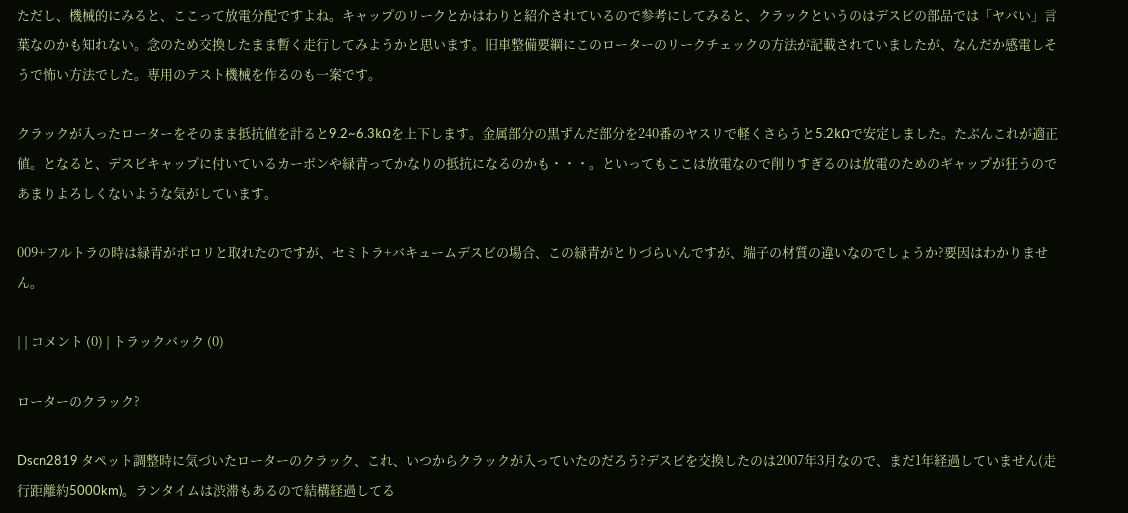ただし、機械的にみると、ここって放電分配ですよね。キャップのリークとかはわりと紹介されているので参考にしてみると、クラックというのはデスビの部品では「ヤバい」言葉なのかも知れない。念のため交換したまま暫く走行してみようかと思います。旧車整備要綱にこのローターのリークチェックの方法が記載されていましたが、なんだか感電しそうで怖い方法でした。専用のテスト機械を作るのも一案です。

クラックが入ったローターをそのまま抵抗値を計ると9.2~6.3kΩを上下します。金属部分の黒ずんだ部分を240番のヤスリで軽くさらうと5.2kΩで安定しました。たぶんこれが適正値。となると、デスビキャップに付いているカーボンや緑青ってかなりの抵抗になるのかも・・・。といってもここは放電なので削りすぎるのは放電のためのギャップが狂うのであまりよろしくないような気がしています。

009+フルトラの時は緑青がポロリと取れたのですが、セミトラ+バキュームデスビの場合、この緑青がとりづらいんですが、端子の材質の違いなのでしょうか?要因はわかりません。

| | コメント (0) | トラックバック (0)

ローターのクラック?

Dscn2819 タペット調整時に気づいたローターのクラック、これ、いつからクラックが入っていたのだろう?デスビを交換したのは2007年3月なので、まだ1年経過していません(走行距離約5000km)。ランタイムは渋滞もあるので結構経過してる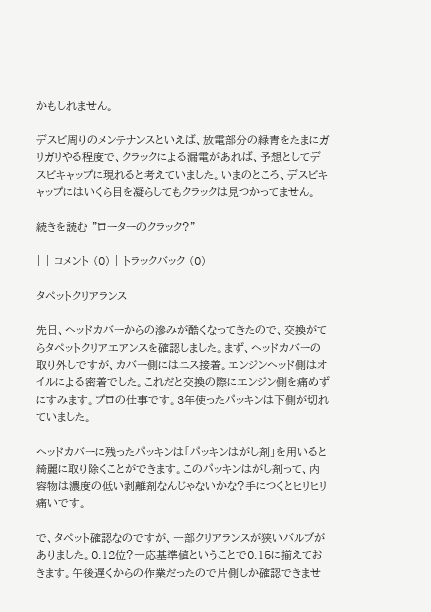かもしれません。

デスビ周りのメンテナンスといえば、放電部分の緑青をたまにガリガリやる程度で、クラックによる漏電があれば、予想としてデスビキャップに現れると考えていました。いまのところ、デスビキャップにはいくら目を凝らしてもクラックは見つかってません。

続きを読む "ローターのクラック?"

| | コメント (0) | トラックバック (0)

タペットクリアランス

先日、ヘッドカバーからの滲みが酷くなってきたので、交換がてらタペットクリアエアンスを確認しました。まず、ヘッドカバーの取り外しですが、カバー側にはニス接着。エンジンヘッド側はオイルによる密着でした。これだと交換の際にエンジン側を痛めずにすみます。プロの仕事です。3年使ったパッキンは下側が切れていました。

ヘッドカバーに残ったパッキンは「パッキンはがし剤」を用いると綺麗に取り除くことができます。このパッキンはがし剤って、内容物は濃度の低い剥離剤なんじゃないかな?手につくとヒリヒリ痛いです。

で、タペット確認なのですが、一部クリアランスが狭いバルブがありました。0.12位?一応基準値ということで0.15に揃えておきます。午後遅くからの作業だったので片側しか確認できませ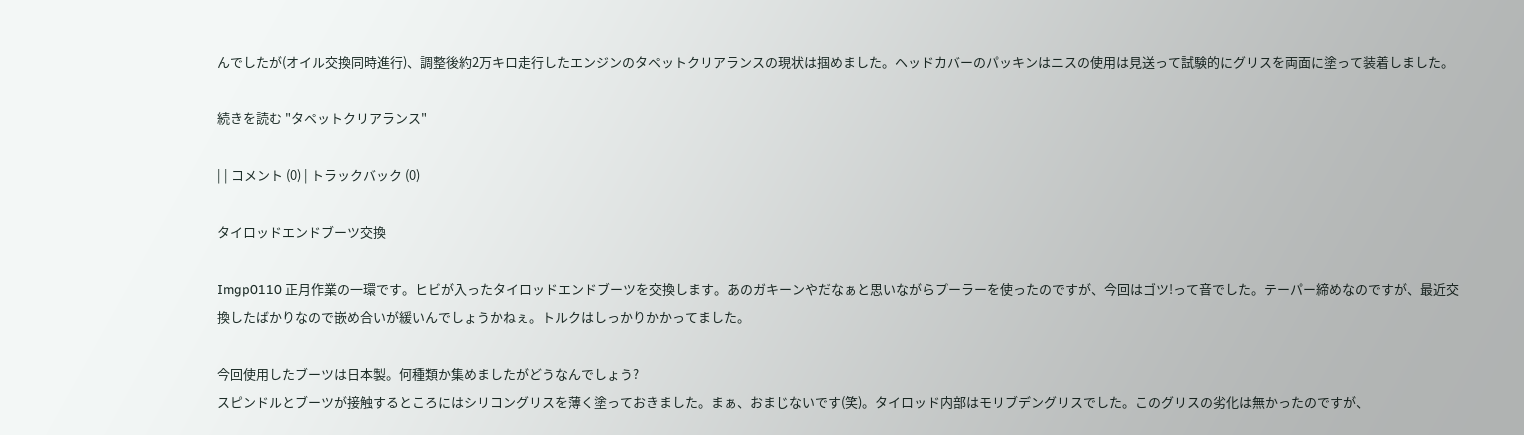んでしたが(オイル交換同時進行)、調整後約2万キロ走行したエンジンのタペットクリアランスの現状は掴めました。ヘッドカバーのパッキンはニスの使用は見送って試験的にグリスを両面に塗って装着しました。

続きを読む "タペットクリアランス"

| | コメント (0) | トラックバック (0)

タイロッドエンドブーツ交換

Imgp0110 正月作業の一環です。ヒビが入ったタイロッドエンドブーツを交換します。あのガキーンやだなぁと思いながらプーラーを使ったのですが、今回はゴツ!って音でした。テーパー締めなのですが、最近交換したばかりなので嵌め合いが緩いんでしょうかねぇ。トルクはしっかりかかってました。

今回使用したブーツは日本製。何種類か集めましたがどうなんでしょう?
スピンドルとブーツが接触するところにはシリコングリスを薄く塗っておきました。まぁ、おまじないです(笑)。タイロッド内部はモリブデングリスでした。このグリスの劣化は無かったのですが、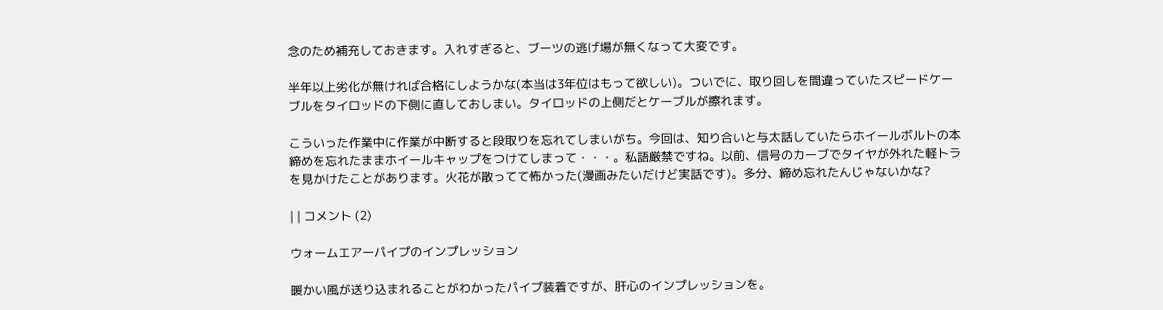念のため補充しておきます。入れすぎると、ブーツの逃げ場が無くなって大変です。

半年以上劣化が無ければ合格にしようかな(本当は3年位はもって欲しい)。ついでに、取り回しを間違っていたスピードケーブルをタイロッドの下側に直しておしまい。タイロッドの上側だとケーブルが擦れます。

こういった作業中に作業が中断すると段取りを忘れてしまいがち。今回は、知り合いと与太話していたらホイールボルトの本締めを忘れたままホイールキャップをつけてしまって・・・。私語厳禁ですね。以前、信号のカーブでタイヤが外れた軽トラを見かけたことがあります。火花が散ってて怖かった(漫画みたいだけど実話です)。多分、締め忘れたんじゃないかな?

| | コメント (2)

ウォームエアーパイプのインプレッション

暖かい風が送り込まれることがわかったパイプ装着ですが、肝心のインプレッションを。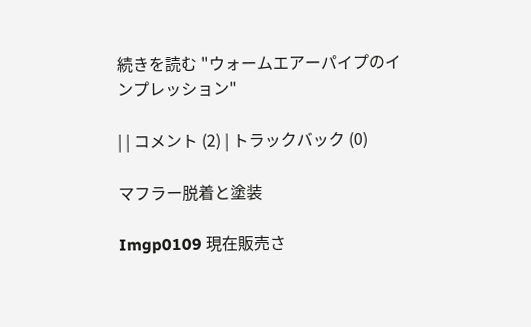続きを読む "ウォームエアーパイプのインプレッション"

| | コメント (2) | トラックバック (0)

マフラー脱着と塗装

Imgp0109 現在販売さ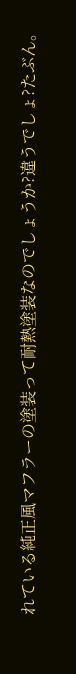れている純正風マフラーの塗装って耐熱塗装なのでしょうか?違うでしょ?たぶん。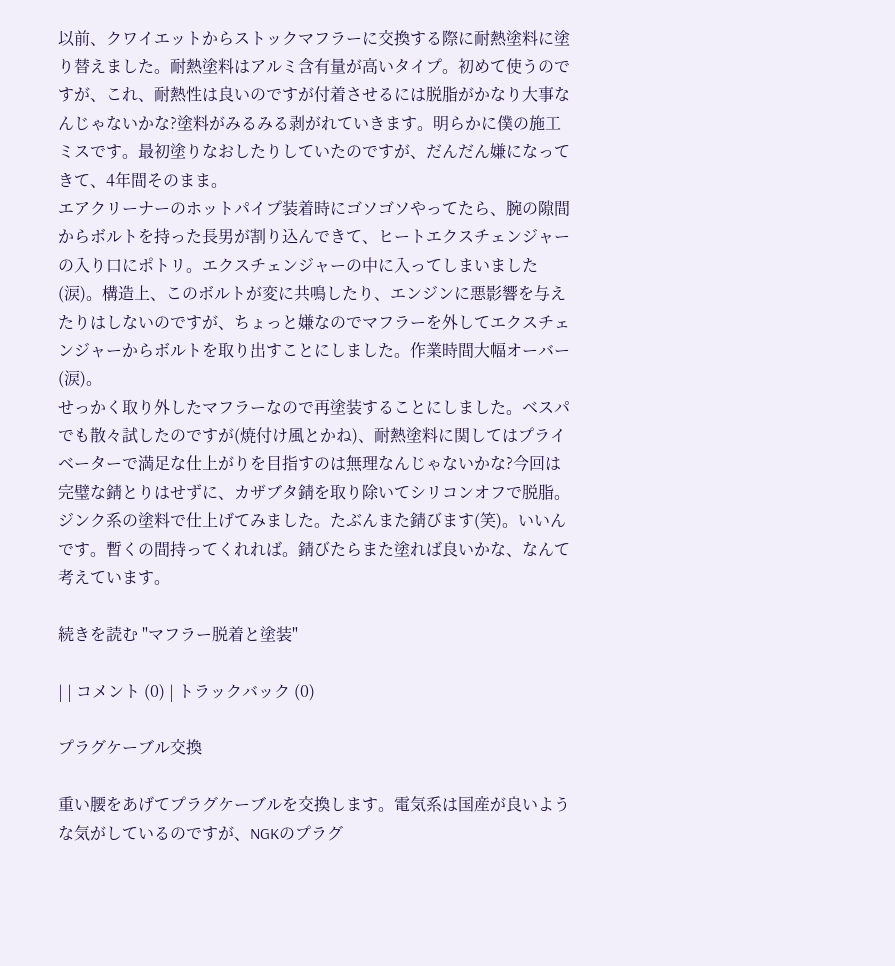以前、クワイエットからストックマフラーに交換する際に耐熱塗料に塗り替えました。耐熱塗料はアルミ含有量が高いタイプ。初めて使うのですが、これ、耐熱性は良いのですが付着させるには脱脂がかなり大事なんじゃないかな?塗料がみるみる剥がれていきます。明らかに僕の施工ミスです。最初塗りなおしたりしていたのですが、だんだん嫌になってきて、4年間そのまま。
エアクリーナーのホットパイプ装着時にゴソゴソやってたら、腕の隙間からボルトを持った長男が割り込んできて、ヒートエクスチェンジャーの入り口にポトリ。エクスチェンジャーの中に入ってしまいました(涙)。構造上、このボルトが変に共鳴したり、エンジンに悪影響を与えたりはしないのですが、ちょっと嫌なのでマフラーを外してエクスチェンジャーからボルトを取り出すことにしました。作業時間大幅オーバー(涙)。
せっかく取り外したマフラーなので再塗装することにしました。ベスパでも散々試したのですが(焼付け風とかね)、耐熱塗料に関してはプライベーターで満足な仕上がりを目指すのは無理なんじゃないかな?今回は完璧な錆とりはせずに、カザブタ錆を取り除いてシリコンオフで脱脂。ジンク系の塗料で仕上げてみました。たぶんまた錆びます(笑)。いいんです。暫くの間持ってくれれば。錆びたらまた塗れば良いかな、なんて考えています。

続きを読む "マフラー脱着と塗装"

| | コメント (0) | トラックバック (0)

プラグケーブル交換

重い腰をあげてプラグケーブルを交換します。電気系は国産が良いような気がしているのですが、NGKのプラグ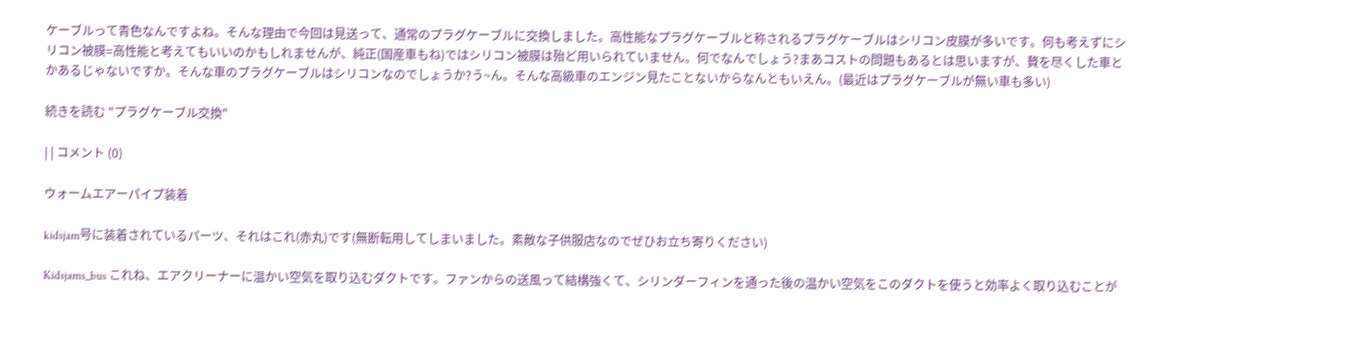ケーブルって青色なんですよね。そんな理由で今回は見送って、通常のプラグケーブルに交換しました。高性能なプラグケーブルと称されるプラグケーブルはシリコン皮膜が多いです。何も考えずにシリコン被膜=高性能と考えてもいいのかもしれませんが、純正(国産車もね)ではシリコン被膜は殆ど用いられていません。何でなんでしょう?まあコストの問題もあるとは思いますが、贅を尽くした車とかあるじゃないですか。そんな車のプラグケーブルはシリコンなのでしょうか?う~ん。そんな高級車のエンジン見たことないからなんともいえん。(最近はプラグケーブルが無い車も多い)

続きを読む "プラグケーブル交換"

| | コメント (0)

ウォームエアーパイプ装着

kidsjam号に装着されているパーツ、それはこれ(赤丸)です(無断転用してしまいました。素敵な子供服店なのでぜひお立ち寄りください)

Kidsjams_bus これね、エアクリーナーに温かい空気を取り込むダクトです。ファンからの送風って結構強くて、シリンダーフィンを通った後の温かい空気をこのダクトを使うと効率よく取り込むことが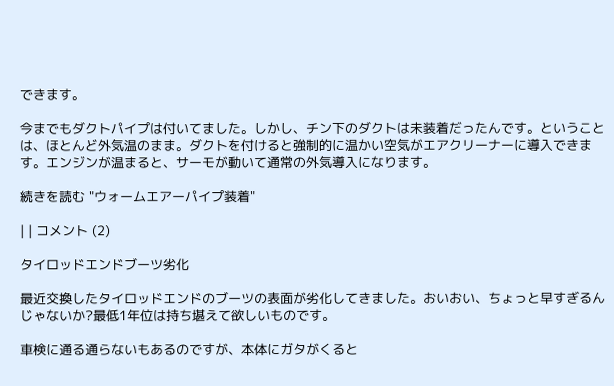できます。

今までもダクトパイプは付いてました。しかし、チン下のダクトは未装着だったんです。ということは、ほとんど外気温のまま。ダクトを付けると強制的に温かい空気がエアクリーナーに導入できます。エンジンが温まると、サーモが動いて通常の外気導入になります。

続きを読む "ウォームエアーパイプ装着"

| | コメント (2)

タイロッドエンドブーツ劣化

最近交換したタイロッドエンドのブーツの表面が劣化してきました。おいおい、ちょっと早すぎるんじゃないか?最低1年位は持ち堪えて欲しいものです。

車検に通る通らないもあるのですが、本体にガタがくると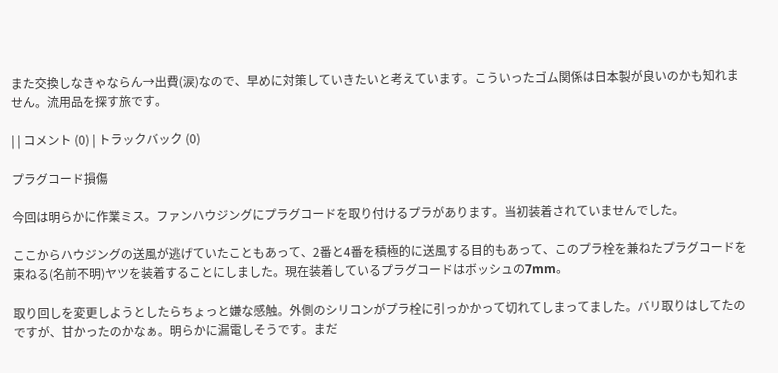また交換しなきゃならん→出費(涙)なので、早めに対策していきたいと考えています。こういったゴム関係は日本製が良いのかも知れません。流用品を探す旅です。

| | コメント (0) | トラックバック (0)

プラグコード損傷

今回は明らかに作業ミス。ファンハウジングにプラグコードを取り付けるプラがあります。当初装着されていませんでした。

ここからハウジングの送風が逃げていたこともあって、2番と4番を積極的に送風する目的もあって、このプラ栓を兼ねたプラグコードを束ねる(名前不明)ヤツを装着することにしました。現在装着しているプラグコードはボッシュの7mm。

取り回しを変更しようとしたらちょっと嫌な感触。外側のシリコンがプラ栓に引っかかって切れてしまってました。バリ取りはしてたのですが、甘かったのかなぁ。明らかに漏電しそうです。まだ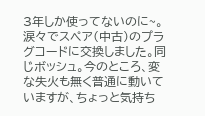3年しか使ってないのに~。涙々でスペア(中古)のプラグコードに交換しました。同じボッシュ。今のところ、変な失火も無く普通に動いていますが、ちょっと気持ち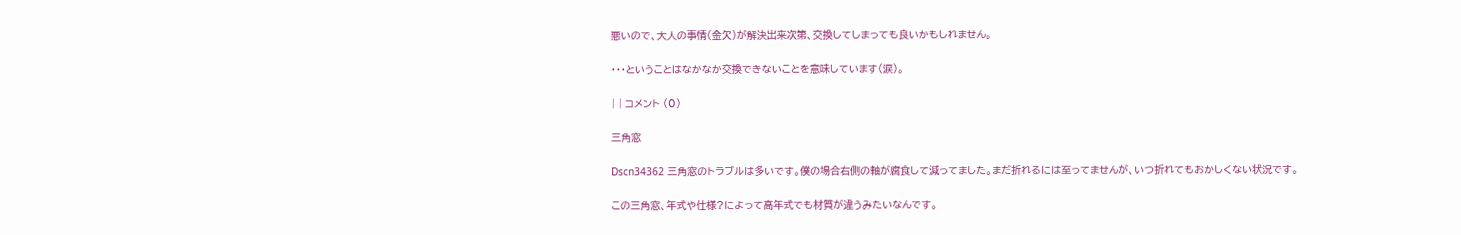悪いので、大人の事情(金欠)が解決出来次第、交換してしまっても良いかもしれません。

・・・ということはなかなか交換できないことを意味しています(涙)。

| | コメント (0)

三角窓

Dscn34362 三角窓のトラブルは多いです。僕の場合右側の軸が腐食して減ってました。まだ折れるには至ってませんが、いつ折れてもおかしくない状況です。

この三角窓、年式や仕様?によって高年式でも材質が違うみたいなんです。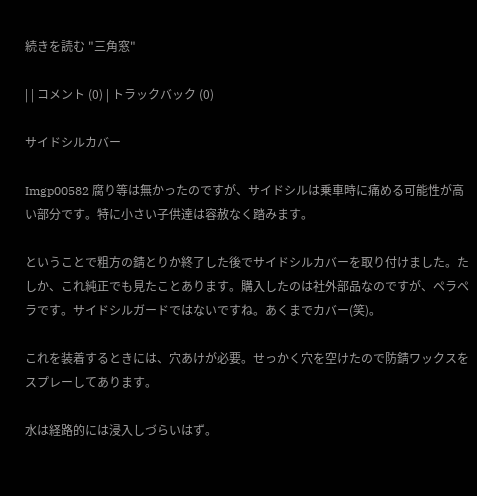続きを読む "三角窓"

| | コメント (0) | トラックバック (0)

サイドシルカバー

Imgp00582 腐り等は無かったのですが、サイドシルは乗車時に痛める可能性が高い部分です。特に小さい子供達は容赦なく踏みます。

ということで粗方の錆とりか終了した後でサイドシルカバーを取り付けました。たしか、これ純正でも見たことあります。購入したのは社外部品なのですが、ペラペラです。サイドシルガードではないですね。あくまでカバー(笑)。

これを装着するときには、穴あけが必要。せっかく穴を空けたので防錆ワックスをスプレーしてあります。

水は経路的には浸入しづらいはず。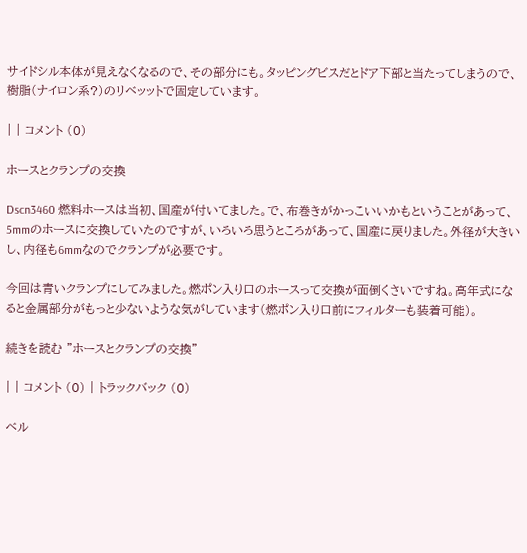サイドシル本体が見えなくなるので、その部分にも。タッピングビスだとドア下部と当たってしまうので、樹脂(ナイロン系?)のリベッットで固定しています。

| | コメント (0)

ホースとクランプの交換

Dscn3460 燃料ホースは当初、国産が付いてました。で、布巻きがかっこいいかもということがあって、5mmのホースに交換していたのですが、いろいろ思うところがあって、国産に戻りました。外径が大きいし、内径も6mmなのでクランプが必要です。

今回は青いクランプにしてみました。燃ポン入り口のホースって交換が面倒くさいですね。高年式になると金属部分がもっと少ないような気がしています(燃ポン入り口前にフィルターも装着可能)。

続きを読む "ホースとクランプの交換"

| | コメント (0) | トラックバック (0)

ベル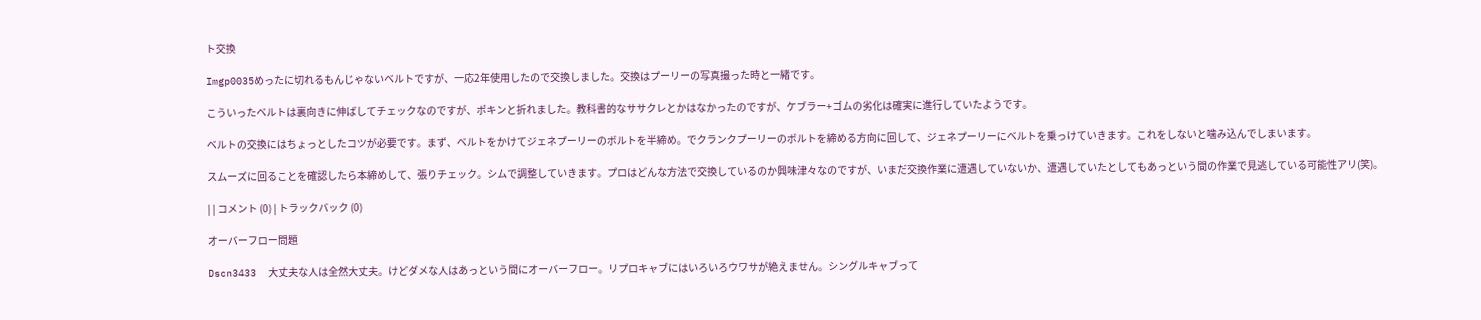ト交換

Imgp0035めったに切れるもんじゃないベルトですが、一応2年使用したので交換しました。交換はプーリーの写真撮った時と一緒です。

こういったベルトは裏向きに伸ばしてチェックなのですが、ポキンと折れました。教科書的なササクレとかはなかったのですが、ケブラー+ゴムの劣化は確実に進行していたようです。

ベルトの交換にはちょっとしたコツが必要です。まず、ベルトをかけてジェネプーリーのボルトを半締め。でクランクプーリーのボルトを締める方向に回して、ジェネプーリーにベルトを乗っけていきます。これをしないと噛み込んでしまいます。

スムーズに回ることを確認したら本締めして、張りチェック。シムで調整していきます。プロはどんな方法で交換しているのか興味津々なのですが、いまだ交換作業に遭遇していないか、遭遇していたとしてもあっという間の作業で見逃している可能性アリ(笑)。

| | コメント (0) | トラックバック (0)

オーバーフロー問題

Dscn3433  大丈夫な人は全然大丈夫。けどダメな人はあっという間にオーバーフロー。リプロキャブにはいろいろウワサが絶えません。シングルキャブって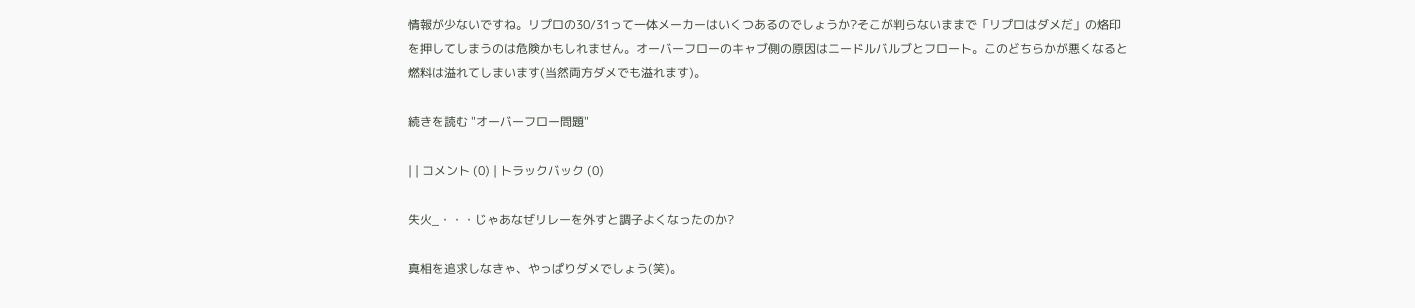情報が少ないですね。リプロの30/31って一体メーカーはいくつあるのでしょうか?そこが判らないままで「リプロはダメだ」の烙印を押してしまうのは危険かもしれません。オーバーフローのキャブ側の原因はニードルバルブとフロート。このどちらかが悪くなると燃料は溢れてしまいます(当然両方ダメでも溢れます)。

続きを読む "オーバーフロー問題"

| | コメント (0) | トラックバック (0)

失火_・・・じゃあなぜリレーを外すと調子よくなったのか?

真相を追求しなきゃ、やっぱりダメでしょう(笑)。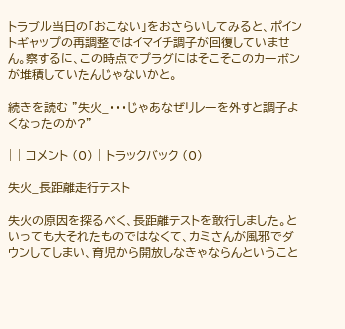トラブル当日の「おこない」をおさらいしてみると、ポイントギャップの再調整ではイマイチ調子が回復していません。察するに、この時点でプラグにはそこそこのカーボンが堆積していたんじゃないかと。

続きを読む "失火_・・・じゃあなぜリレーを外すと調子よくなったのか?"

| | コメント (0) | トラックバック (0)

失火_長距離走行テスト

失火の原因を探るべく、長距離テストを敢行しました。といっても大それたものではなくて、カミさんが風邪でダウンしてしまい、育児から開放しなきゃならんということ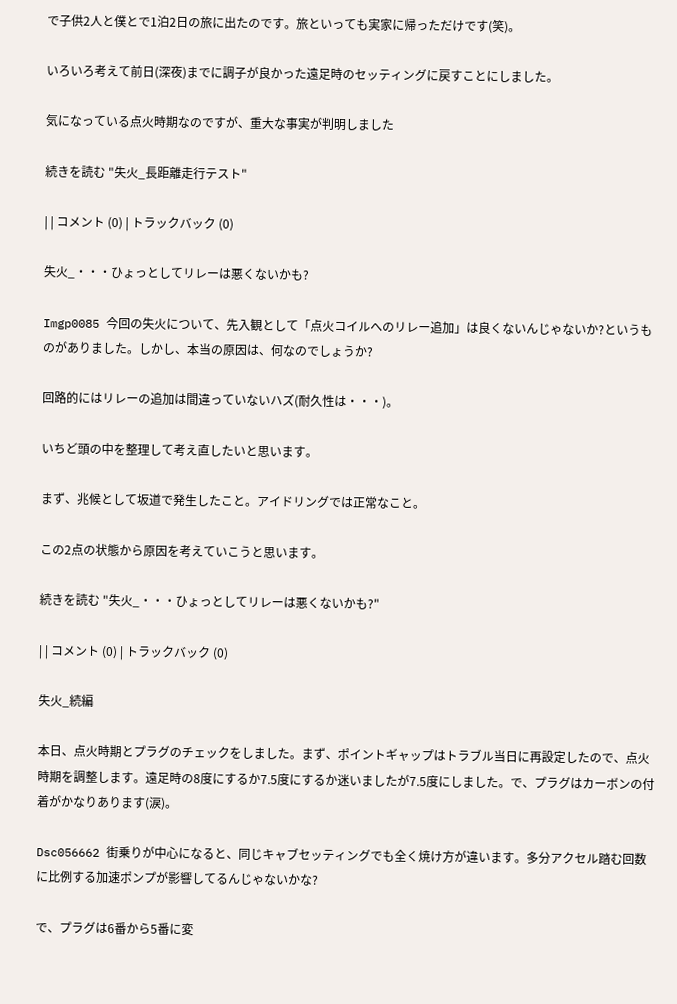で子供2人と僕とで1泊2日の旅に出たのです。旅といっても実家に帰っただけです(笑)。

いろいろ考えて前日(深夜)までに調子が良かった遠足時のセッティングに戻すことにしました。

気になっている点火時期なのですが、重大な事実が判明しました

続きを読む "失火_長距離走行テスト"

| | コメント (0) | トラックバック (0)

失火_・・・ひょっとしてリレーは悪くないかも?

Imgp0085 今回の失火について、先入観として「点火コイルへのリレー追加」は良くないんじゃないか?というものがありました。しかし、本当の原因は、何なのでしょうか?

回路的にはリレーの追加は間違っていないハズ(耐久性は・・・)。

いちど頭の中を整理して考え直したいと思います。

まず、兆候として坂道で発生したこと。アイドリングでは正常なこと。

この2点の状態から原因を考えていこうと思います。

続きを読む "失火_・・・ひょっとしてリレーは悪くないかも?"

| | コメント (0) | トラックバック (0)

失火_続編

本日、点火時期とプラグのチェックをしました。まず、ポイントギャップはトラブル当日に再設定したので、点火時期を調整します。遠足時の8度にするか7.5度にするか迷いましたが7.5度にしました。で、プラグはカーボンの付着がかなりあります(涙)。

Dsc056662 街乗りが中心になると、同じキャブセッティングでも全く焼け方が違います。多分アクセル踏む回数に比例する加速ポンプが影響してるんじゃないかな?

で、プラグは6番から5番に変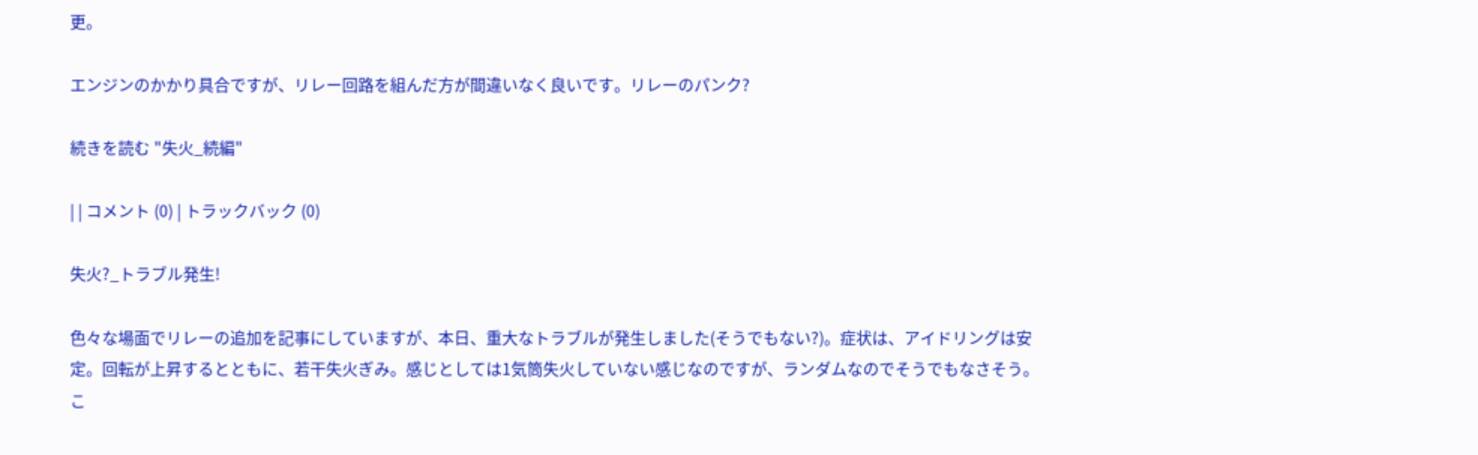更。

エンジンのかかり具合ですが、リレー回路を組んだ方が間違いなく良いです。リレーのパンク?

続きを読む "失火_続編"

| | コメント (0) | トラックバック (0)

失火?_トラブル発生!

色々な場面でリレーの追加を記事にしていますが、本日、重大なトラブルが発生しました(そうでもない?)。症状は、アイドリングは安定。回転が上昇するとともに、若干失火ぎみ。感じとしては1気筒失火していない感じなのですが、ランダムなのでそうでもなさそう。こ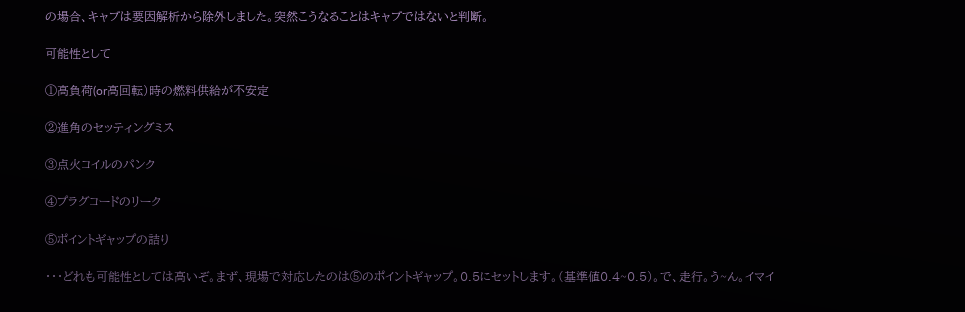の場合、キャブは要因解析から除外しました。突然こうなることはキャブではないと判断。

可能性として

①高負荷(or高回転)時の燃料供給が不安定

②進角のセッティングミス

③点火コイルのパンク

④プラグコードのリーク

⑤ポイントギャップの詰り

・・・どれも可能性としては高いぞ。まず、現場で対応したのは⑤のポイントギャップ。0.5にセットします。(基準値0.4~0.5)。で、走行。う~ん。イマイ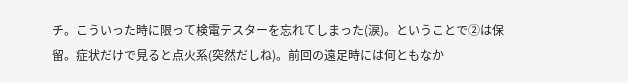チ。こういった時に限って検電テスターを忘れてしまった(涙)。ということで②は保留。症状だけで見ると点火系(突然だしね)。前回の遠足時には何ともなか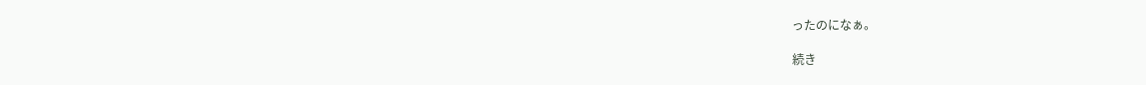ったのになぁ。

続き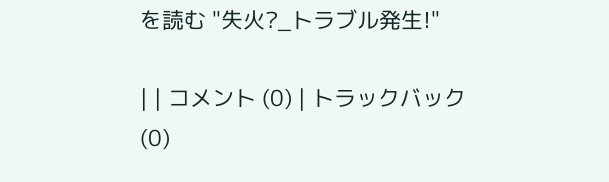を読む "失火?_トラブル発生!"

| | コメント (0) | トラックバック (0)